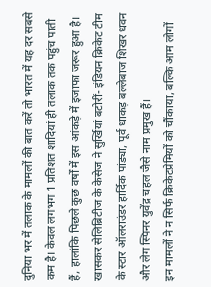दुनिया भर में तलाक के मामलों की बात करें तो भारत में यह दर सबसे कम है। केवल लगभग 1 प्रतिशत शादियां ही तलाक तक पहुंच पाती हैं, हालांकि पिछले कुछ वर्षों में इस आंकड़े में इजाफा जरूर हुआ है। खासकर सेलिब्रिटीज के केसेज ने सुर्खियां बटोरीं- इंडियन क्रिकेट टीम के स्टार ऑलराउंडर हार्दिक पांड्या, पूर्व धाकड़ बल्लेबाज शिखर धवन और लेग स्पिनर युवेंद्र चहल जैसे नाम प्रमुख हैं।
इन मामलों ने न सिर्फ क्रिकेटप्रेमियों को चौंकाया, बल्कि आम लोगों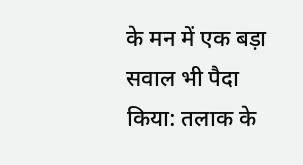के मन में एक बड़ा सवाल भी पैदा किया: तलाक के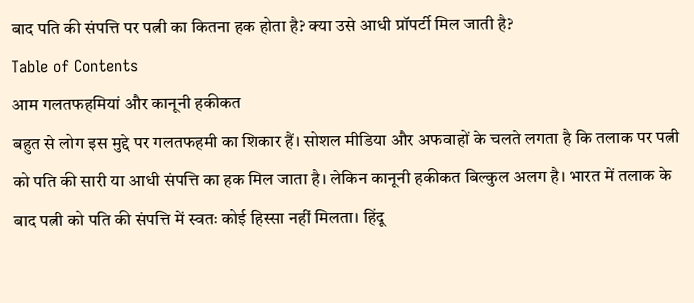बाद पति की संपत्ति पर पत्नी का कितना हक होता है? क्या उसे आधी प्रॉपर्टी मिल जाती है?
Table of Contents
आम गलतफहमियां और कानूनी हकीकत
बहुत से लोग इस मुद्दे पर गलतफहमी का शिकार हैं। सोशल मीडिया और अफवाहों के चलते लगता है कि तलाक पर पत्नी को पति की सारी या आधी संपत्ति का हक मिल जाता है। लेकिन कानूनी हकीकत बिल्कुल अलग है। भारत में तलाक के बाद पत्नी को पति की संपत्ति में स्वतः कोई हिस्सा नहीं मिलता। हिंदू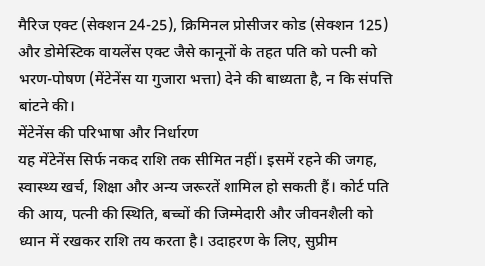मैरिज एक्ट (सेक्शन 24-25), क्रिमिनल प्रोसीजर कोड (सेक्शन 125) और डोमेस्टिक वायलेंस एक्ट जैसे कानूनों के तहत पति को पत्नी को भरण-पोषण (मेंटेनेंस या गुजारा भत्ता) देने की बाध्यता है, न कि संपत्ति बांटने की।
मेंटेनेंस की परिभाषा और निर्धारण
यह मेंटेनेंस सिर्फ नकद राशि तक सीमित नहीं। इसमें रहने की जगह, स्वास्थ्य खर्च, शिक्षा और अन्य जरूरतें शामिल हो सकती हैं। कोर्ट पति की आय, पत्नी की स्थिति, बच्चों की जिम्मेदारी और जीवनशैली को ध्यान में रखकर राशि तय करता है। उदाहरण के लिए, सुप्रीम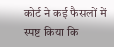कोर्ट ने कई फैसलों में स्पष्ट किया कि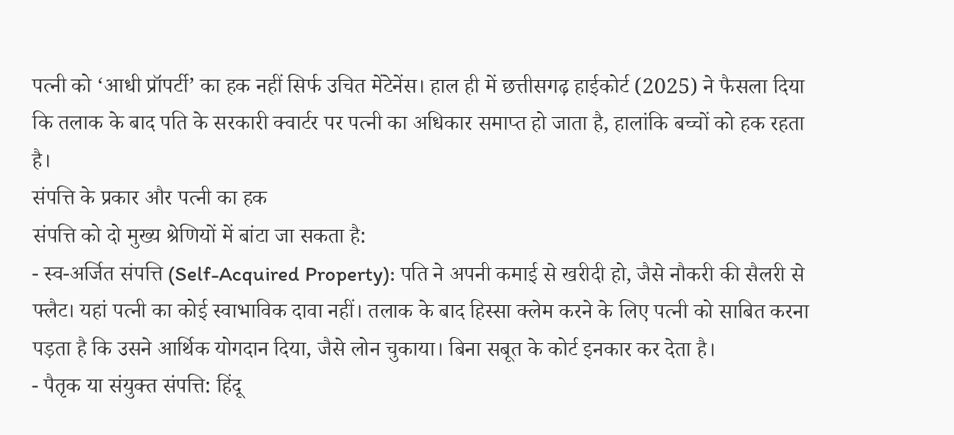पत्नी को ‘आधी प्रॉपर्टी’ का हक नहीं सिर्फ उचित मेंटेनेंस। हाल ही में छत्तीसगढ़ हाईकोर्ट (2025) ने फैसला दिया कि तलाक के बाद पति के सरकारी क्वार्टर पर पत्नी का अधिकार समाप्त हो जाता है, हालांकि बच्चों को हक रहता है।
संपत्ति के प्रकार और पत्नी का हक
संपत्ति को दो मुख्य श्रेणियों में बांटा जा सकता है:
- स्व-अर्जित संपत्ति (Self-Acquired Property): पति ने अपनी कमाई से खरीदी हो, जैसे नौकरी की सैलरी से फ्लैट। यहां पत्नी का कोई स्वाभाविक दावा नहीं। तलाक के बाद हिस्सा क्लेम करने के लिए पत्नी को साबित करना पड़ता है कि उसने आर्थिक योगदान दिया, जैसे लोन चुकाया। बिना सबूत के कोर्ट इनकार कर देता है।
- पैतृक या संयुक्त संपत्ति: हिंदू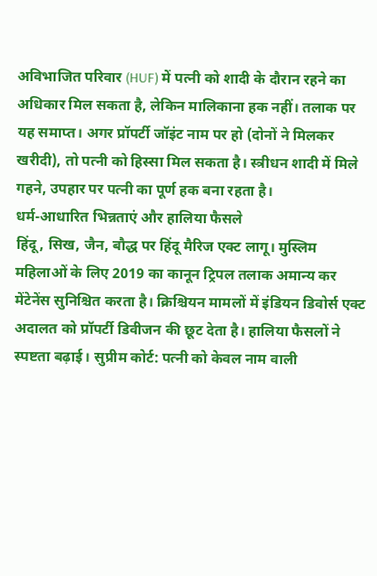अविभाजित परिवार (HUF) में पत्नी को शादी के दौरान रहने का अधिकार मिल सकता है, लेकिन मालिकाना हक नहीं। तलाक पर यह समाप्त। अगर प्रॉपर्टी जॉइंट नाम पर हो (दोनों ने मिलकर खरीदी), तो पत्नी को हिस्सा मिल सकता है। स्त्रीधन शादी में मिले गहने, उपहार पर पत्नी का पूर्ण हक बना रहता है।
धर्म-आधारित भिन्नताएं और हालिया फैसले
हिंदू, सिख, जैन, बौद्ध पर हिंदू मैरिज एक्ट लागू। मुस्लिम महिलाओं के लिए 2019 का कानून ट्रिपल तलाक अमान्य कर मेंटेनेंस सुनिश्चित करता है। क्रिश्चियन मामलों में इंडियन डिवोर्स एक्ट अदालत को प्रॉपर्टी डिवीजन की छूट देता है। हालिया फैसलों ने स्पष्टता बढ़ाई। सुप्रीम कोर्ट: पत्नी को केवल नाम वाली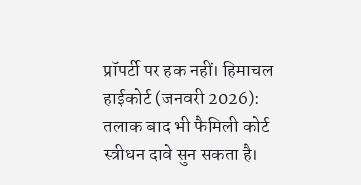प्रॉपर्टी पर हक नहीं। हिमाचल हाईकोर्ट (जनवरी 2026): तलाक बाद भी फैमिली कोर्ट स्त्रीधन दावे सुन सकता है।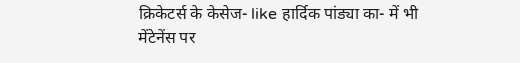क्रिकेटर्स के केसेज- like हार्दिक पांड्या का- में भी मेंटेनेंस पर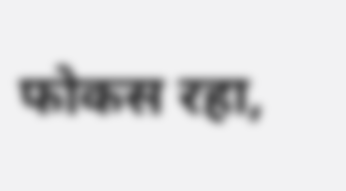फोकस रहा,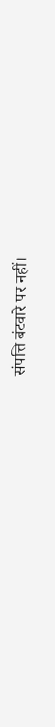संपत्ति बंटवारे पर नहीं।